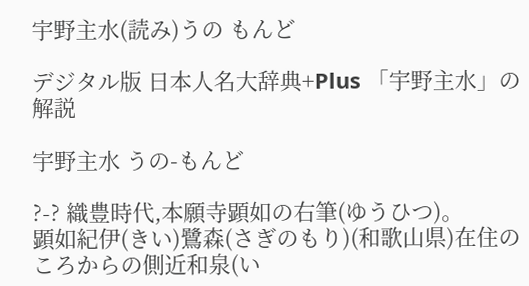宇野主水(読み)うの もんど

デジタル版 日本人名大辞典+Plus 「宇野主水」の解説

宇野主水 うの-もんど

?-? 織豊時代,本願寺顕如の右筆(ゆうひつ)。
顕如紀伊(きい)鷺森(さぎのもり)(和歌山県)在住のころからの側近和泉(い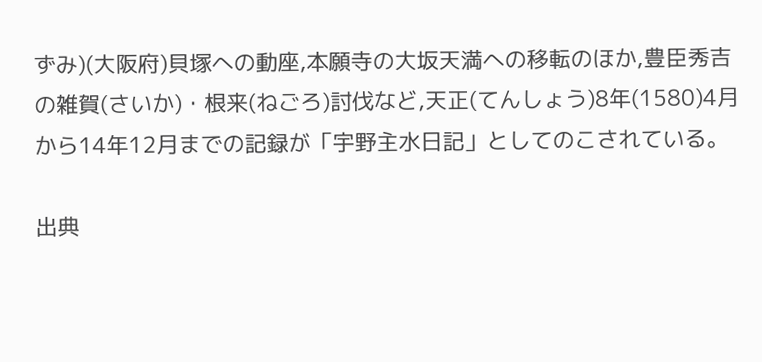ずみ)(大阪府)貝塚への動座,本願寺の大坂天満への移転のほか,豊臣秀吉の雑賀(さいか)・根来(ねごろ)討伐など,天正(てんしょう)8年(1580)4月から14年12月までの記録が「宇野主水日記」としてのこされている。

出典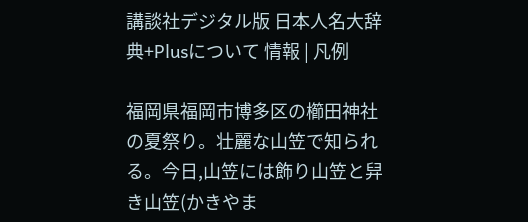講談社デジタル版 日本人名大辞典+Plusについて 情報 | 凡例

福岡県福岡市博多区の櫛田神社の夏祭り。壮麗な山笠で知られる。今日,山笠には飾り山笠と舁き山笠(かきやま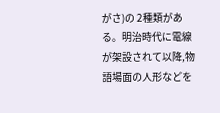がさ)の 2種類がある。明治時代に電線が架設されて以降,物語場面の人形などを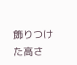飾りつけた高さ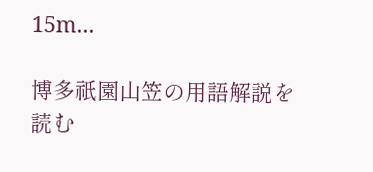15m...

博多祇園山笠の用語解説を読む